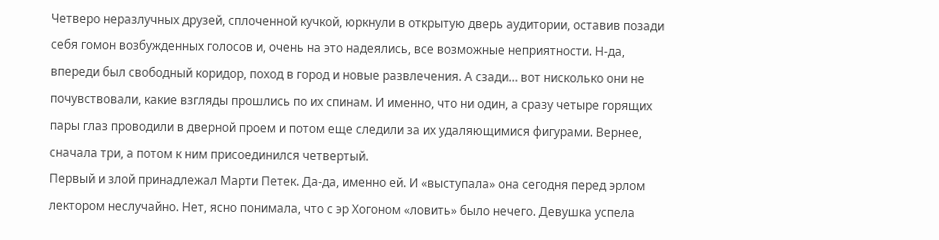Четверо неразлучных друзей, сплоченной кучкой, юркнули в открытую дверь аудитории, оставив позади себя гомон возбужденных голосов и, очень на это надеялись, все возможные неприятности. Н-да, впереди был свободный коридор, поход в город и новые развлечения. А сзади… вот нисколько они не почувствовали, какие взгляды прошлись по их спинам. И именно, что ни один, а сразу четыре горящих пары глаз проводили в дверной проем и потом еще следили за их удаляющимися фигурами. Вернее, сначала три, а потом к ним присоединился четвертый.
Первый и злой принадлежал Марти Петек. Да-да, именно ей. И «выступала» она сегодня перед эрлом лектором неслучайно. Нет, ясно понимала, что с эр Хогоном «ловить» было нечего. Девушка успела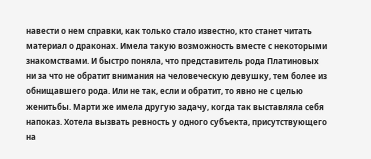навести о нем справки, как только стало известно, кто станет читать материал о драконах. Имела такую возможность вместе с некоторыми знакомствами. И быстро поняла, что представитель рода Платиновых ни за что не обратит внимания на человеческую девушку, тем более из обнищавшего рода. Или не так, если и обратит, то явно не с целью женитьбы. Марти же имела другую задачу, когда так выставляла себя напоказ. Хотела вызвать ревность у одного субъекта, присутствующего на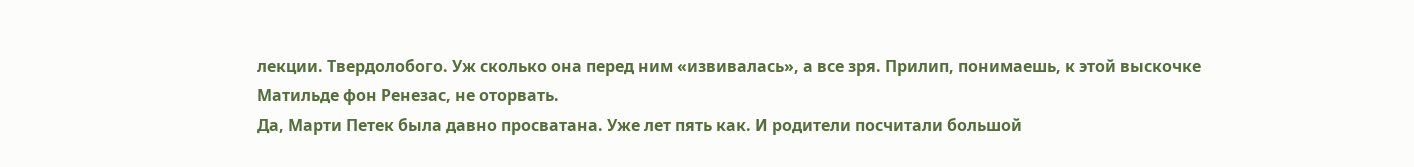лекции. Твердолобого. Уж сколько она перед ним «извивалась», а все зря. Прилип, понимаешь, к этой выскочке Матильде фон Ренезас, не оторвать.
Да, Марти Петек была давно просватана. Уже лет пять как. И родители посчитали большой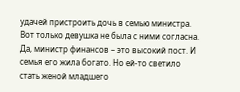удачей пристроить дочь в семью министра. Вот только девушка не была с ними согласна. Да, министр финансов – это высокий пост. И семья его жила богато. Но ей-то светило стать женой младшего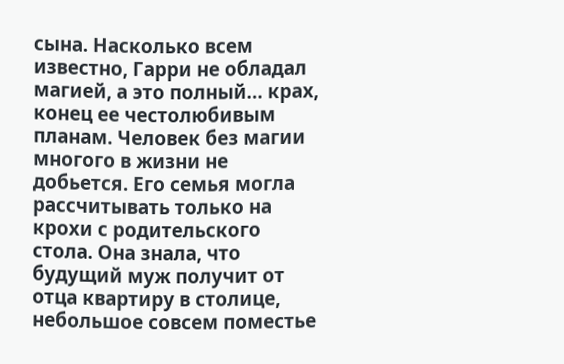сына. Насколько всем известно, Гарри не обладал магией, а это полный… крах, конец ее честолюбивым планам. Человек без магии многого в жизни не добьется. Его семья могла рассчитывать только на крохи с родительского стола. Она знала, что будущий муж получит от отца квартиру в столице, небольшое совсем поместье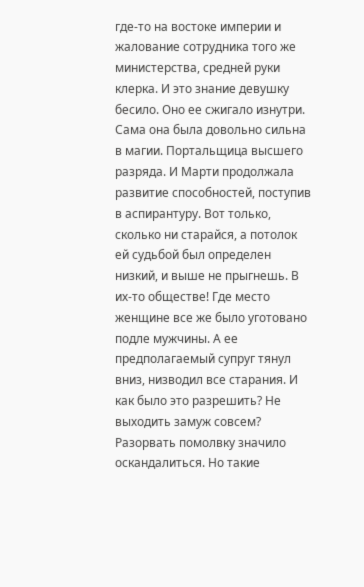где-то на востоке империи и жалование сотрудника того же министерства, средней руки клерка. И это знание девушку бесило. Оно ее сжигало изнутри.
Сама она была довольно сильна в магии. Портальщица высшего разряда. И Марти продолжала развитие способностей, поступив в аспирантуру. Вот только, сколько ни старайся, а потолок ей судьбой был определен низкий, и выше не прыгнешь. В их-то обществе! Где место женщине все же было уготовано подле мужчины. А ее предполагаемый супруг тянул вниз, низводил все старания. И как было это разрешить? Не выходить замуж совсем? Разорвать помолвку значило оскандалиться. Но такие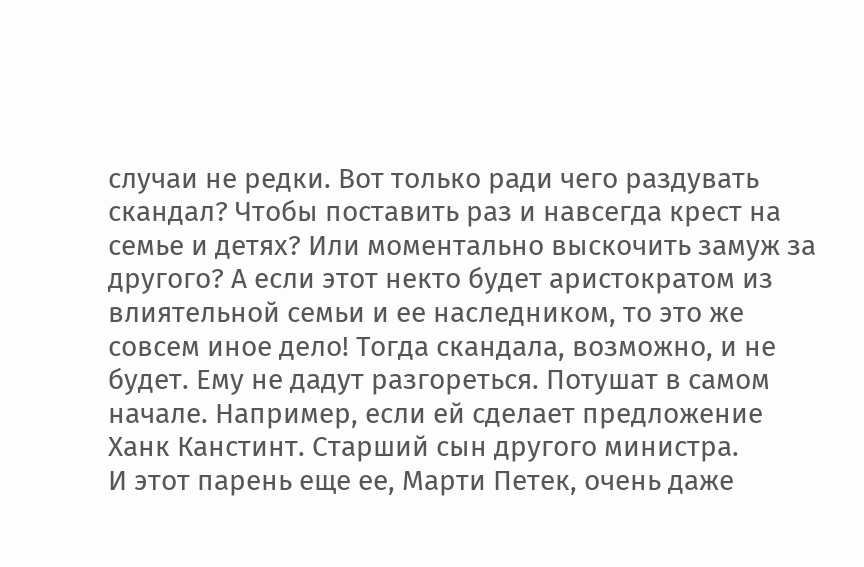случаи не редки. Вот только ради чего раздувать скандал? Чтобы поставить раз и навсегда крест на семье и детях? Или моментально выскочить замуж за другого? А если этот некто будет аристократом из влиятельной семьи и ее наследником, то это же совсем иное дело! Тогда скандала, возможно, и не будет. Ему не дадут разгореться. Потушат в самом начале. Например, если ей сделает предложение Ханк Канстинт. Старший сын другого министра.
И этот парень еще ее, Марти Петек, очень даже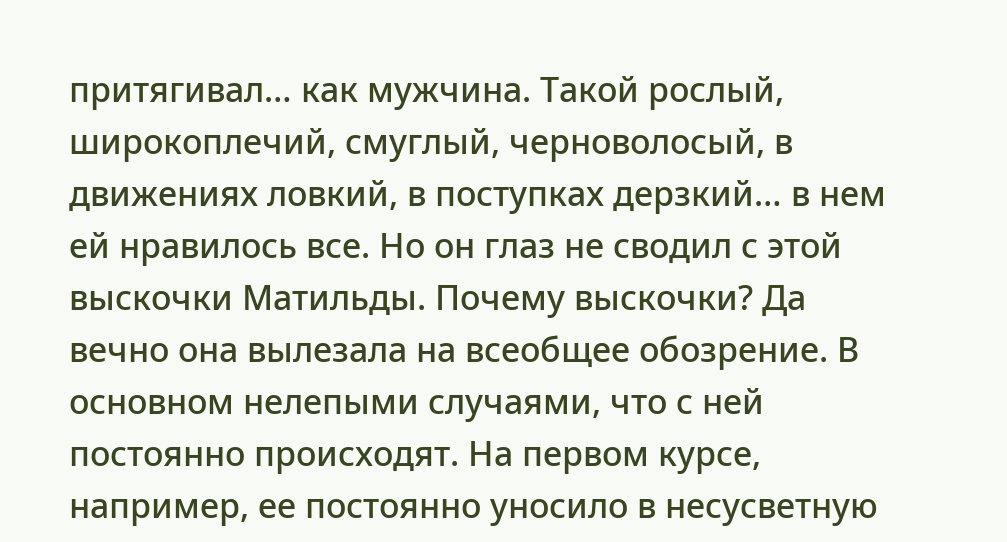притягивал… как мужчина. Такой рослый, широкоплечий, смуглый, черноволосый, в движениях ловкий, в поступках дерзкий… в нем ей нравилось все. Но он глаз не сводил с этой выскочки Матильды. Почему выскочки? Да вечно она вылезала на всеобщее обозрение. В основном нелепыми случаями, что с ней постоянно происходят. На первом курсе, например, ее постоянно уносило в несусветную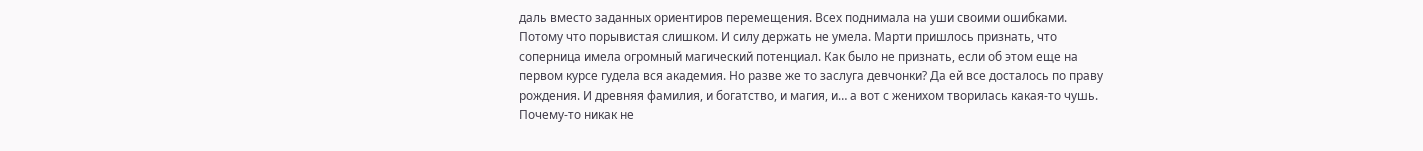даль вместо заданных ориентиров перемещения. Всех поднимала на уши своими ошибками. Потому что порывистая слишком. И силу держать не умела. Марти пришлось признать, что соперница имела огромный магический потенциал. Как было не признать, если об этом еще на первом курсе гудела вся академия. Но разве же то заслуга девчонки? Да ей все досталось по праву рождения. И древняя фамилия, и богатство, и магия, и… а вот с женихом творилась какая-то чушь. Почему-то никак не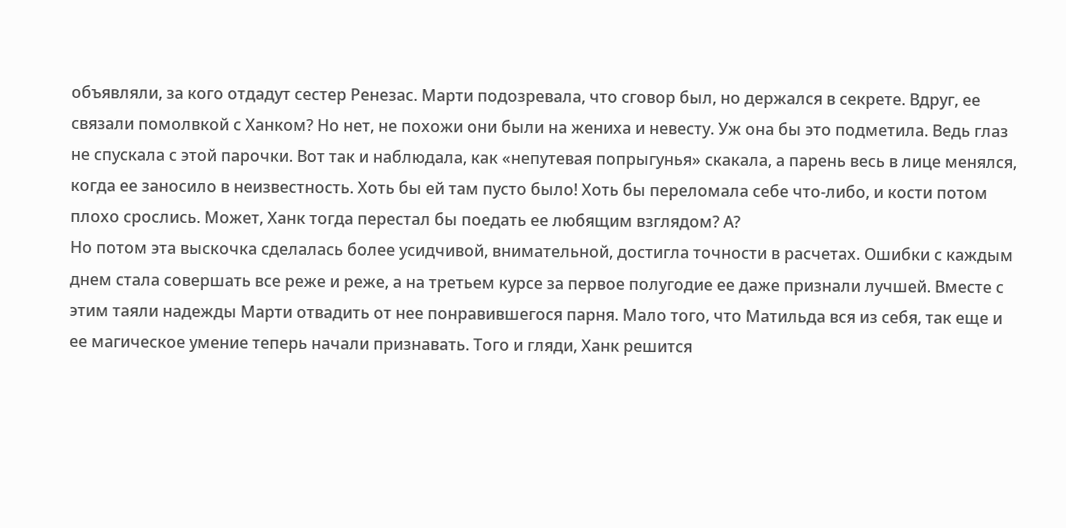объявляли, за кого отдадут сестер Ренезас. Марти подозревала, что сговор был, но держался в секрете. Вдруг, ее связали помолвкой с Ханком? Но нет, не похожи они были на жениха и невесту. Уж она бы это подметила. Ведь глаз не спускала с этой парочки. Вот так и наблюдала, как «непутевая попрыгунья» скакала, а парень весь в лице менялся, когда ее заносило в неизвестность. Хоть бы ей там пусто было! Хоть бы переломала себе что-либо, и кости потом плохо срослись. Может, Ханк тогда перестал бы поедать ее любящим взглядом? А?
Но потом эта выскочка сделалась более усидчивой, внимательной, достигла точности в расчетах. Ошибки с каждым днем стала совершать все реже и реже, а на третьем курсе за первое полугодие ее даже признали лучшей. Вместе с этим таяли надежды Марти отвадить от нее понравившегося парня. Мало того, что Матильда вся из себя, так еще и ее магическое умение теперь начали признавать. Того и гляди, Ханк решится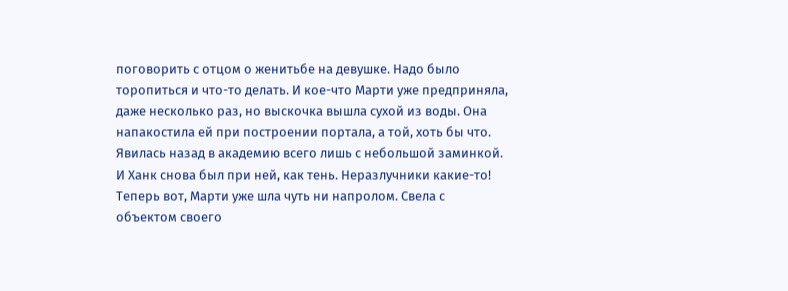поговорить с отцом о женитьбе на девушке. Надо было торопиться и что-то делать. И кое-что Марти уже предприняла, даже несколько раз, но выскочка вышла сухой из воды. Она напакостила ей при построении портала, а той, хоть бы что. Явилась назад в академию всего лишь с небольшой заминкой. И Ханк снова был при ней, как тень. Неразлучники какие-то!
Теперь вот, Марти уже шла чуть ни напролом. Свела с объектом своего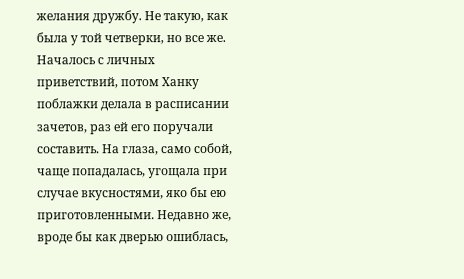желания дружбу. Не такую, как была у той четверки, но все же. Началось с личных приветствий, потом Ханку поблажки делала в расписании зачетов, раз ей его поручали составить. На глаза, само собой, чаще попадалась, угощала при случае вкусностями, яко бы ею приготовленными. Недавно же, вроде бы как дверью ошиблась,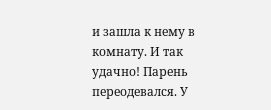и зашла к нему в комнату. И так удачно! Парень переодевался. У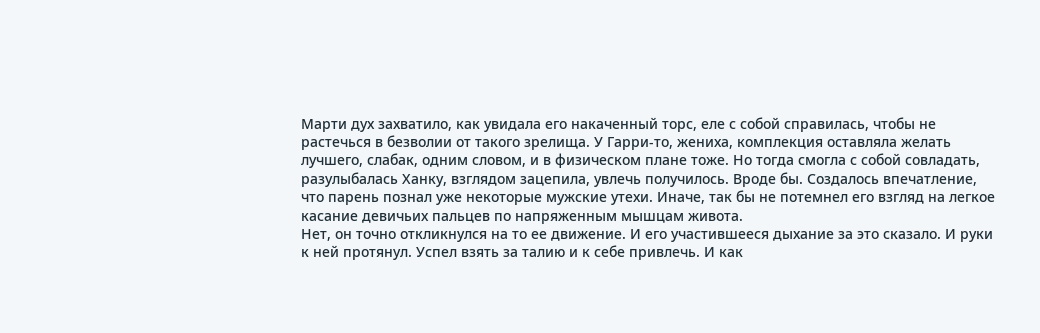Марти дух захватило, как увидала его накаченный торс, еле с собой справилась, чтобы не растечься в безволии от такого зрелища. У Гарри-то, жениха, комплекция оставляла желать лучшего, слабак, одним словом, и в физическом плане тоже. Но тогда смогла с собой совладать, разулыбалась Ханку, взглядом зацепила, увлечь получилось. Вроде бы. Создалось впечатление, что парень познал уже некоторые мужские утехи. Иначе, так бы не потемнел его взгляд на легкое касание девичьих пальцев по напряженным мышцам живота.
Нет, он точно откликнулся на то ее движение. И его участившееся дыхание за это сказало. И руки к ней протянул. Успел взять за талию и к себе привлечь. И как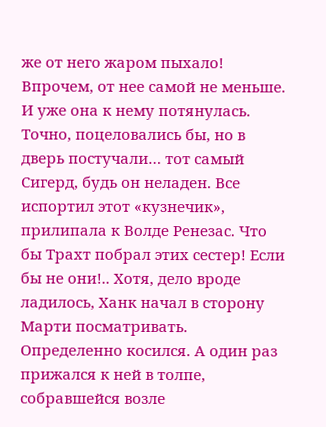же от него жаром пыхало! Впрочем, от нее самой не меньше. И уже она к нему потянулась. Точно, поцеловались бы, но в дверь постучали… тот самый Сигерд, будь он неладен. Все испортил этот «кузнечик», прилипала к Волде Ренезас. Что бы Трахт побрал этих сестер! Если бы не они!.. Хотя, дело вроде ладилось, Ханк начал в сторону Марти посматривать. Определенно косился. А один раз прижался к ней в толпе, собравшейся возле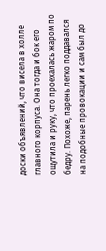доски объявлений, что висела в холле главного корпуса. Она тогда и бок его ощутила и руку, что проехалась жаром по бедру. Похоже, парень легко поддавался на подобные провокации и сам был до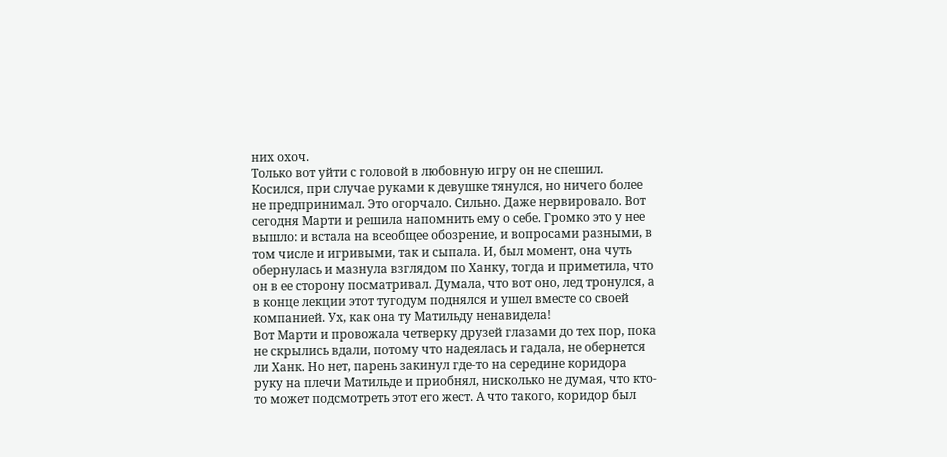них охоч.
Только вот уйти с головой в любовную игру он не спешил. Косился, при случае руками к девушке тянулся, но ничего более не предпринимал. Это огорчало. Сильно. Даже нервировало. Вот сегодня Марти и решила напомнить ему о себе. Громко это у нее вышло: и встала на всеобщее обозрение, и вопросами разными, в том числе и игривыми, так и сыпала. И, был момент, она чуть обернулась и мазнула взглядом по Ханку, тогда и приметила, что он в ее сторону посматривал. Думала, что вот оно, лед тронулся, а в конце лекции этот тугодум поднялся и ушел вместе со своей компанией. Ух, как она ту Матильду ненавидела!
Вот Марти и провожала четверку друзей глазами до тех пор, пока не скрылись вдали, потому что надеялась и гадала, не обернется ли Ханк. Но нет, парень закинул где-то на середине коридора руку на плечи Матильде и приобнял, нисколько не думая, что кто-то может подсмотреть этот его жест. А что такого, коридор был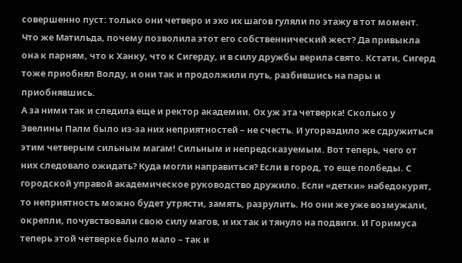совершенно пуст: только они четверо и эхо их шагов гуляли по этажу в тот момент. Что же Матильда, почему позволила этот его собственнический жест? Да привыкла она к парням, что к Ханку, что к Сигерду, и в силу дружбы верила свято. Кстати, Сигерд тоже приобнял Волду, и они так и продолжили путь, разбившись на пары и приобнявшись.
А за ними так и следила еще и ректор академии. Ох уж эта четверка! Сколько у Эвелины Палм было из-за них неприятностей – не счесть. И угораздило же сдружиться этим четверым сильным магам! Сильным и непредсказуемым. Вот теперь, чего от них следовало ожидать? Куда могли направиться? Если в город, то еще полбеды. С городской управой академическое руководство дружило. Если «детки» набедокурят, то неприятность можно будет утрясти, замять, разрулить. Но они же уже возмужали, окрепли, почувствовали свою силу магов, и их так и тянуло на подвиги. И Горимуса теперь этой четверке было мало – так и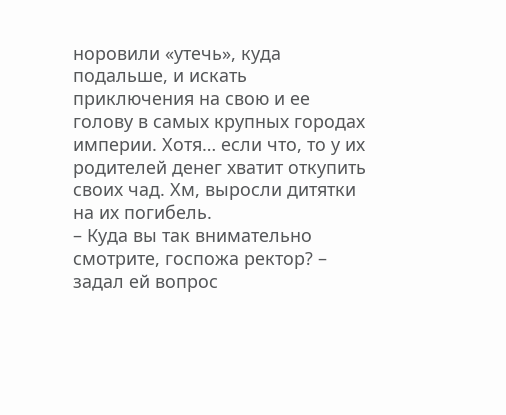норовили «утечь», куда подальше, и искать приключения на свою и ее голову в самых крупных городах империи. Хотя… если что, то у их родителей денег хватит откупить своих чад. Хм, выросли дитятки на их погибель.
– Куда вы так внимательно смотрите, госпожа ректор? – задал ей вопрос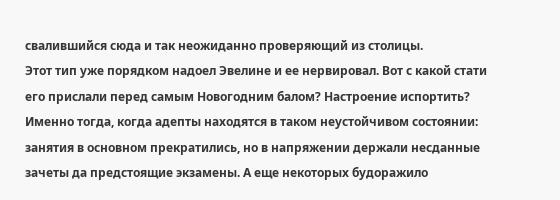свалившийся сюда и так неожиданно проверяющий из столицы.
Этот тип уже порядком надоел Эвелине и ее нервировал. Вот с какой стати его прислали перед самым Новогодним балом? Настроение испортить? Именно тогда, когда адепты находятся в таком неустойчивом состоянии: занятия в основном прекратились, но в напряжении держали несданные зачеты да предстоящие экзамены. А еще некоторых будоражило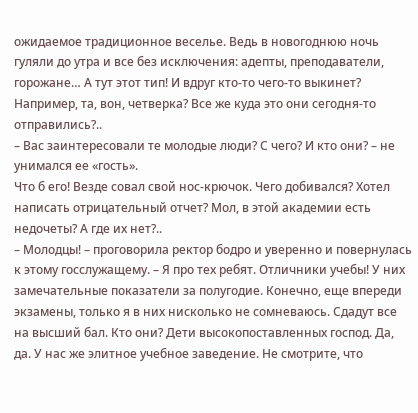ожидаемое традиционное веселье. Ведь в новогоднюю ночь гуляли до утра и все без исключения: адепты, преподаватели, горожане… А тут этот тип! И вдруг кто-то чего-то выкинет? Например, та, вон, четверка? Все же куда это они сегодня-то отправились?..
– Вас заинтересовали те молодые люди? С чего? И кто они? – не унимался ее «гость».
Что б его! Везде совал свой нос-крючок. Чего добивался? Хотел написать отрицательный отчет? Мол, в этой академии есть недочеты? А где их нет?..
– Молодцы! – проговорила ректор бодро и уверенно и повернулась к этому госслужащему. – Я про тех ребят. Отличники учебы! У них замечательные показатели за полугодие. Конечно, еще впереди экзамены, только я в них нисколько не сомневаюсь. Сдадут все на высший бал. Кто они? Дети высокопоставленных господ. Да, да. У нас же элитное учебное заведение. Не смотрите, что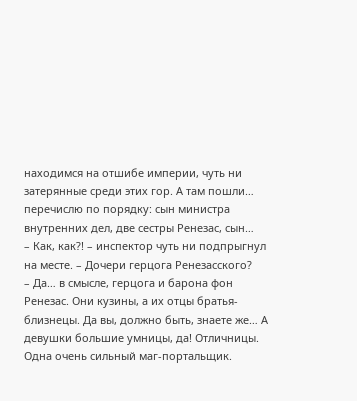находимся на отшибе империи, чуть ни затерянные среди этих гор. А там пошли… перечислю по порядку: сын министра внутренних дел, две сестры Ренезас, сын…
– Как, как?! – инспектор чуть ни подпрыгнул на месте. – Дочери герцога Ренезасского?
– Да… в смысле, герцога и барона фон Ренезас. Они кузины, а их отцы братья-близнецы. Да вы, должно быть, знаете же… А девушки большие умницы, да! Отличницы. Одна очень сильный маг-портальщик.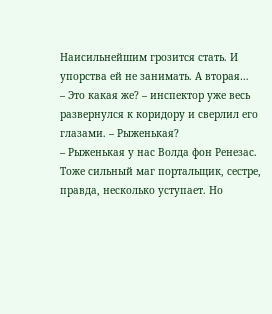Наисильнейшим грозится стать. И упорства ей не занимать. А вторая…
– Это какая же? – инспектор уже весь развернулся к коридору и сверлил его глазами. – Рыженькая?
– Рыженькая у нас Волда фон Ренезас. Тоже сильный маг портальщик, сестре, правда, несколько уступает. Но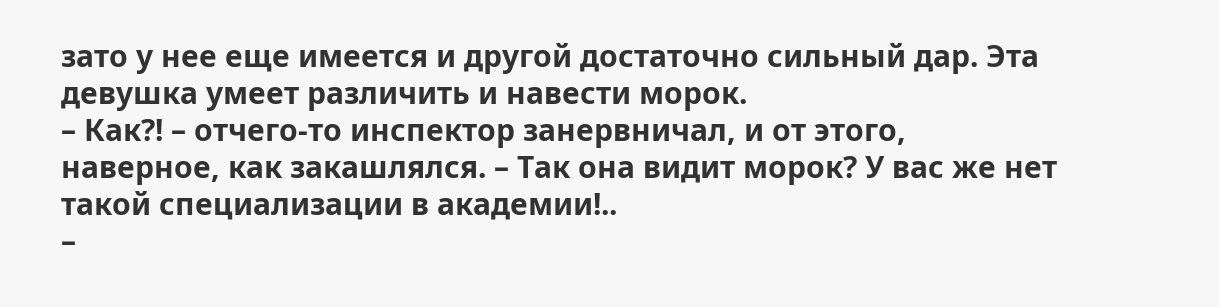зато у нее еще имеется и другой достаточно сильный дар. Эта девушка умеет различить и навести морок.
– Как?! – отчего-то инспектор занервничал, и от этого, наверное, как закашлялся. – Так она видит морок? У вас же нет такой специализации в академии!..
–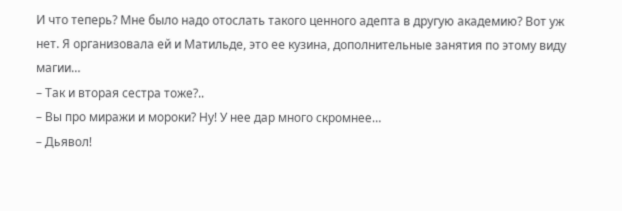И что теперь? Мне было надо отослать такого ценного адепта в другую академию? Вот уж нет. Я организовала ей и Матильде, это ее кузина, дополнительные занятия по этому виду магии…
– Так и вторая сестра тоже?..
– Вы про миражи и мороки? Ну! У нее дар много скромнее…
– Дьявол!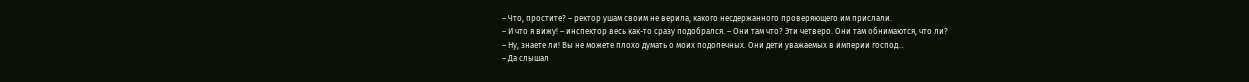– Что, простите? – ректор ушам своим не верила, какого несдержанного проверяющего им прислали.
– И что я вижу! – инспектор весь как-то сразу подобрался. – Они там что? Эти четверо. Они там обнимаются, что ли?
– Ну, знаете ли! Вы не можете плохо думать о моих подопечных. Они дети уважаемых в империи господ…
– Да слышал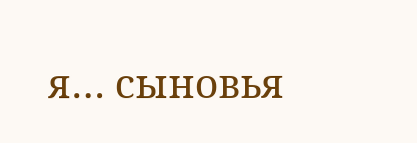я… сыновья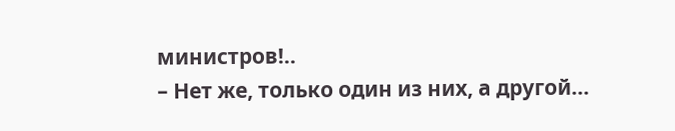министров!..
– Нет же, только один из них, а другой…